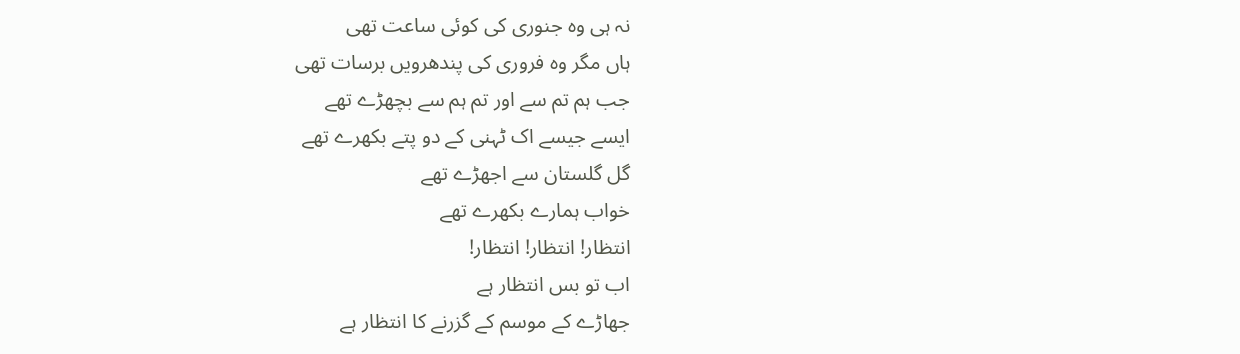نہ ہی وہ جنوری کی کوئی ساعت تھی
ہاں مگر وہ فروری کی پندھرویں برسات تھی
جب ہم تم سے اور تم ہم سے بچھڑے تھے
ایسے جیسے اک ٹہنی کے دو پتے بکھرے تھے
گل گلستان سے اجھڑے تھے
خواب ہمارے بکھرے تھے
انتظار! انتظار! انتظار!
اب تو بس انتظار ہے
جھاڑے کے موسم کے گزرنے کا انتظار ہے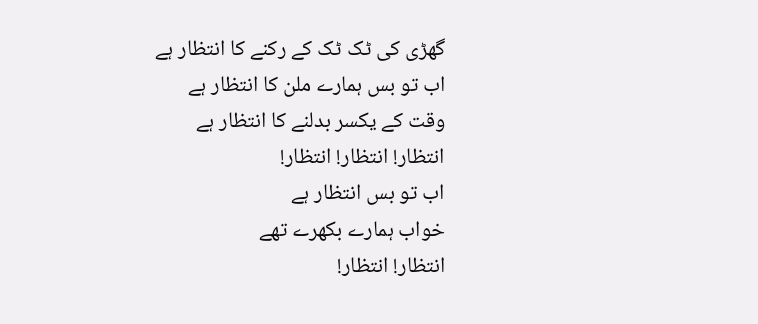گھڑی کی ٹک ٹک کے رکنے کا انتظار ہے
اب تو بس ہمارے ملن کا انتظار ہے
وقت کے یکسر بدلنے کا انتظار ہے
انتظار! انتظار! انتظار!
اب تو بس انتظار ہے
خواب ہمارے بکھرے تھے
انتظار! انتظار!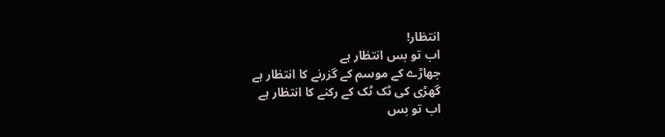انتظار!
اب تو بس انتظار ہے
جھاڑے کے موسم کے گزرنے کا انتظار ہے
گھڑی کی ٹک ٹک کے رکنے کا انتظار ہے
اب تو بس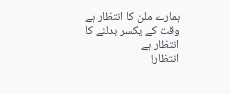ہمارے ملن کا انتظار ہے
وقت کے یکسر بدلنے کا انتظار ہے
انتظار!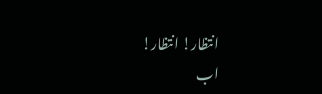انتظار! انتظار!
اب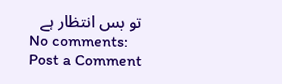تو بس انتظار ہے
No comments:
Post a Comment